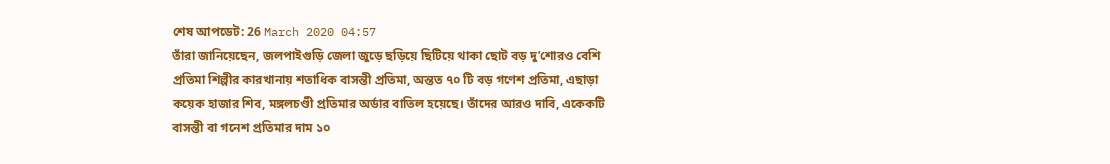শেষ আপডেট: 26 March 2020 04:57
তাঁরা জানিয়েছেন, জলপাইগুড়ি জেলা জুড়ে ছড়িয়ে ছিটিয়ে থাকা ছোট বড় দু’শোরও বেশি প্রতিমা শিল্পীর কারখানায় শতাধিক বাসন্তী প্রতিমা, অন্তত ৭০ টি বড় গণেশ প্রতিমা, এছাড়া কয়েক হাজার শিব, মঙ্গলচণ্ডী প্রতিমার অর্ডার বাতিল হয়েছে। তাঁদের আরও দাবি, একেকটি বাসন্তী বা গনেশ প্রতিমার দাম ১০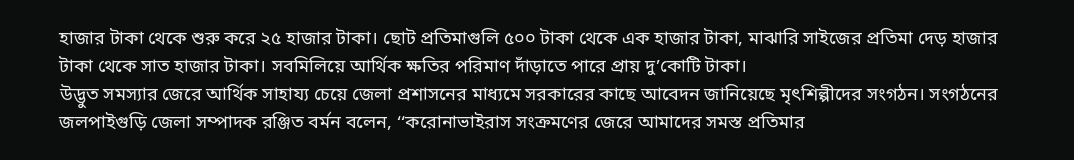হাজার টাকা থেকে শুরু করে ২৫ হাজার টাকা। ছোট প্রতিমাগুলি ৫০০ টাকা থেকে এক হাজার টাকা, মাঝারি সাইজের প্রতিমা দেড় হাজার টাকা থেকে সাত হাজার টাকা। সবমিলিয়ে আর্থিক ক্ষতির পরিমাণ দাঁড়াতে পারে প্রায় দু’কোটি টাকা।
উদ্ভুত সমস্যার জেরে আর্থিক সাহায্য চেয়ে জেলা প্রশাসনের মাধ্যমে সরকারের কাছে আবেদন জানিয়েছে মৃৎশিল্পীদের সংগঠন। সংগঠনের জলপাইগুড়ি জেলা সম্পাদক রঞ্জিত বর্মন বলেন, ‘‘করোনাভাইরাস সংক্রমণের জেরে আমাদের সমস্ত প্রতিমার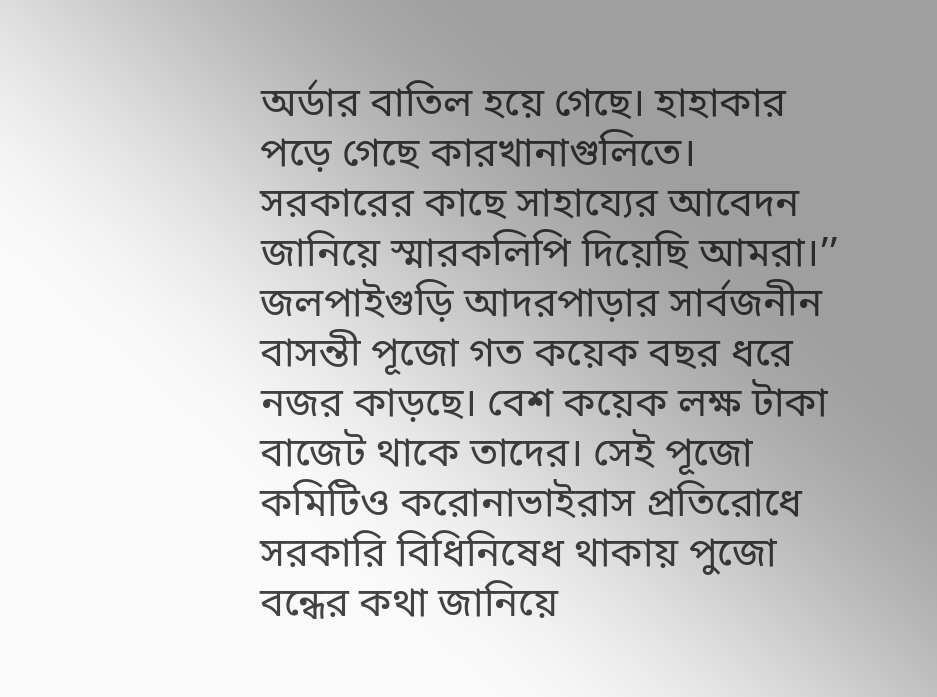অর্ডার বাতিল হয়ে গেছে। হাহাকার পড়ে গেছে কারখানাগুলিতে। সরকারের কাছে সাহায্যের আবেদন জানিয়ে স্মারকলিপি দিয়েছি আমরা।’’
জলপাইগুড়ি আদরপাড়ার সার্বজনীন বাসন্তী পূজো গত কয়েক বছর ধরে নজর কাড়ছে। বেশ কয়েক লক্ষ টাকা বাজেট থাকে তাদের। সেই পূজো কমিটিও করোনাভাইরাস প্রতিরোধে সরকারি বিধিনিষেধ থাকায় পুজো বন্ধের কথা জানিয়ে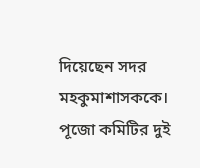দিয়েছেন সদর মহকুমাশাসককে। পূজো কমিটির দুই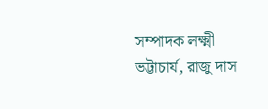সম্পাদক লক্ষ্মী ভট্টাচার্য, রাজু দাস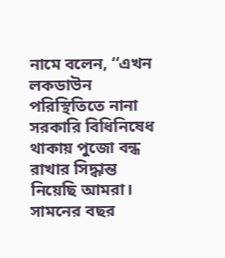নামে বলেন, ‘‘এখন লকডাউন পরিস্থিতিতে নানা সরকারি বিধিনিষেধ থাকায় পুজো বন্ধ রাখার সিদ্ধান্ত নিয়েছি আমরা। সামনের বছর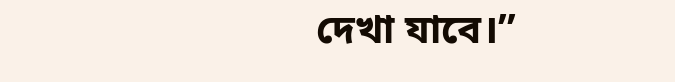দেখা যাবে।’’